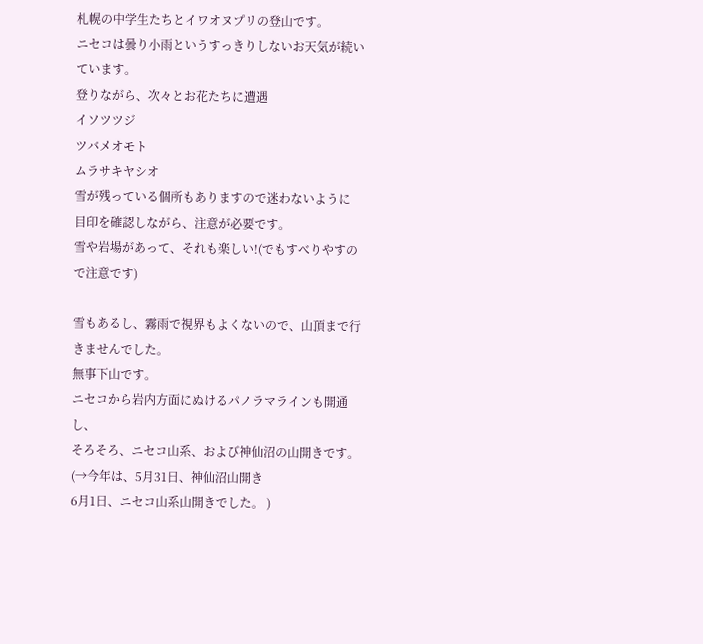札幌の中学生たちとイワオヌプリの登山です。
ニセコは曇り小雨というすっきりしないお天気が続いています。
登りながら、次々とお花たちに遭遇
イソツツジ
ツバメオモト
ムラサキヤシオ
雪が残っている個所もありますので迷わないように
目印を確認しながら、注意が必要です。
雪や岩場があって、それも楽しい!(でもすべりやすので注意です)

雪もあるし、霧雨で視界もよくないので、山頂まで行きませんでした。
無事下山です。
ニセコから岩内方面にぬけるパノラマラインも開通し、
そろそろ、ニセコ山系、および神仙沼の山開きです。
(→今年は、5月31日、神仙沼山開き
6月1日、ニセコ山系山開きでした。 )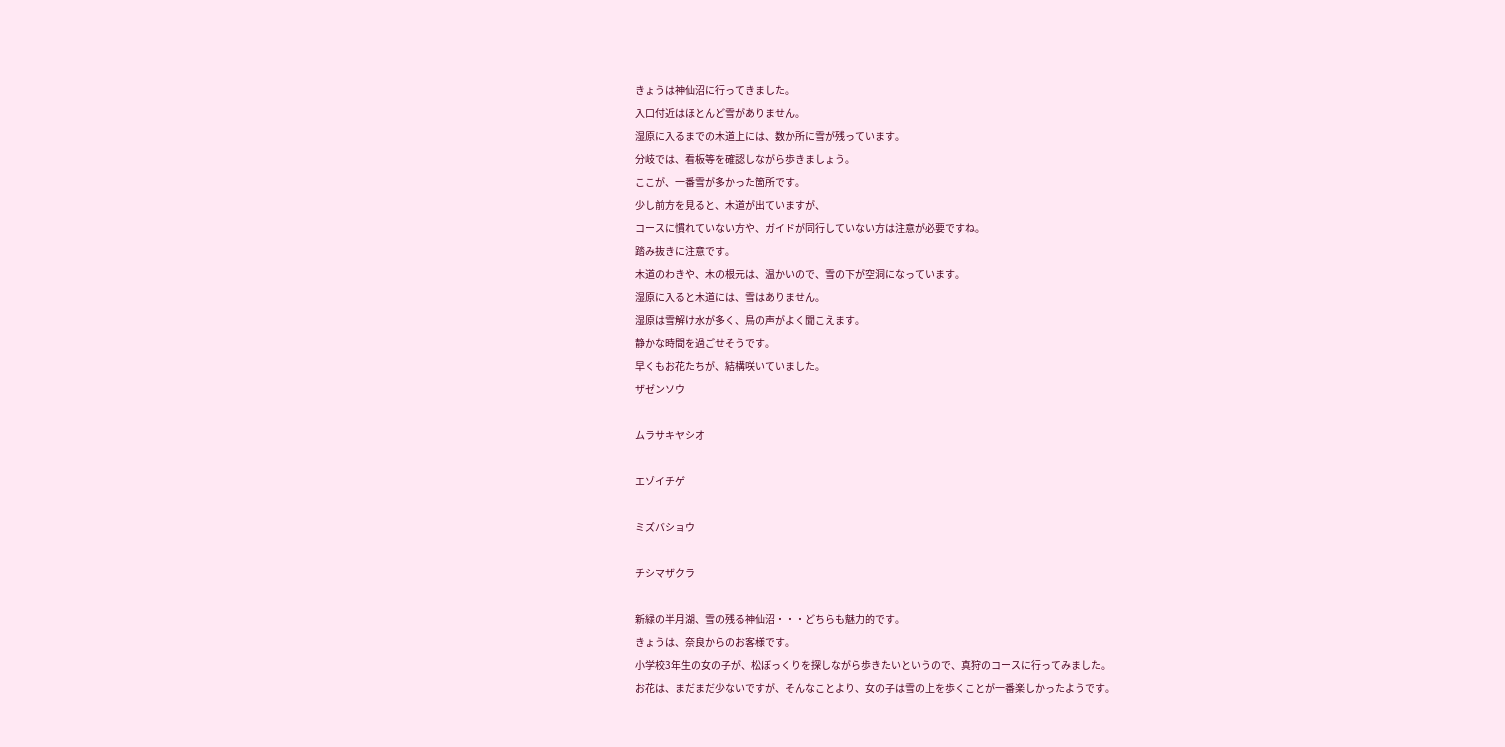きょうは神仙沼に行ってきました。
入口付近はほとんど雪がありません。
湿原に入るまでの木道上には、数か所に雪が残っています。
分岐では、看板等を確認しながら歩きましょう。
ここが、一番雪が多かった箇所です。
少し前方を見ると、木道が出ていますが、
コースに慣れていない方や、ガイドが同行していない方は注意が必要ですね。
踏み抜きに注意です。
木道のわきや、木の根元は、温かいので、雪の下が空洞になっています。
湿原に入ると木道には、雪はありません。
湿原は雪解け水が多く、鳥の声がよく聞こえます。
静かな時間を過ごせそうです。
早くもお花たちが、結構咲いていました。
ザゼンソウ

ムラサキヤシオ

エゾイチゲ

ミズバショウ

チシマザクラ

新緑の半月湖、雪の残る神仙沼・・・どちらも魅力的です。
きょうは、奈良からのお客様です。
小学校3年生の女の子が、松ぼっくりを探しながら歩きたいというので、真狩のコースに行ってみました。
お花は、まだまだ少ないですが、そんなことより、女の子は雪の上を歩くことが一番楽しかったようです。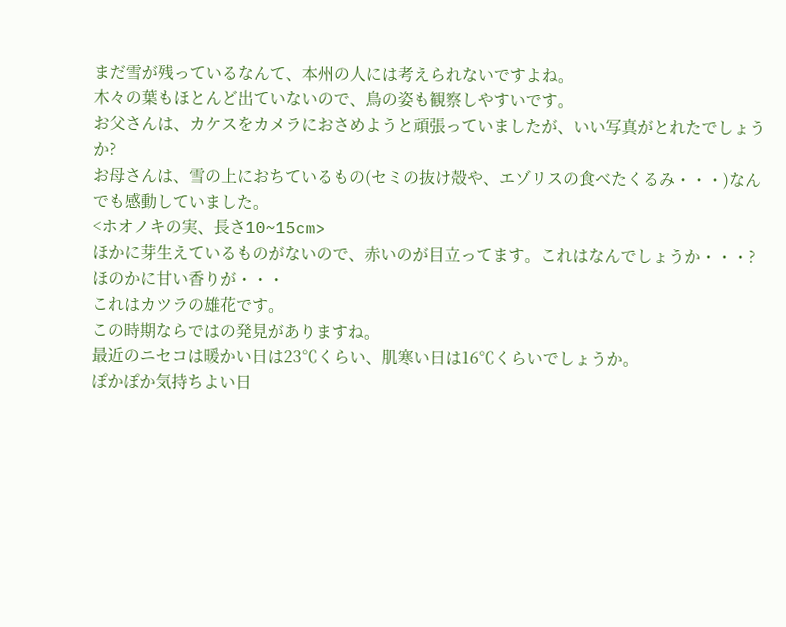まだ雪が残っているなんて、本州の人には考えられないですよね。
木々の葉もほとんど出ていないので、鳥の姿も観察しやすいです。
お父さんは、カケスをカメラにおさめようと頑張っていましたが、いい写真がとれたでしょうか?
お母さんは、雪の上におちているもの(セミの抜け殻や、エゾリスの食べたくるみ・・・)なんでも感動していました。
<ホオノキの実、長さ10~15cm>
ほかに芽生えているものがないので、赤いのが目立ってます。これはなんでしょうか・・・?
ほのかに甘い香りが・・・
これはカツラの雄花です。
この時期ならではの発見がありますね。
最近のニセコは暖かい日は23℃くらい、肌寒い日は16℃くらいでしょうか。
ぽかぽか気持ちよい日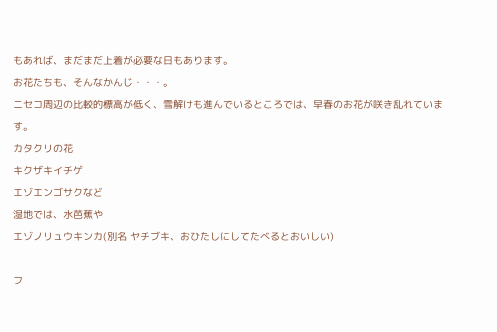もあれば、まだまだ上着が必要な日もあります。
お花たちも、そんなかんじ・・・。
ニセコ周辺の比較的標高が低く、雪解けも進んでいるところでは、早春のお花が咲き乱れています。
カタクリの花
キクザキイチゲ
エゾエンゴサクなど
湿地では、水芭蕉や
エゾノリュウキンカ(別名 ヤチブキ、おひたしにしてたべるとおいしい)

フ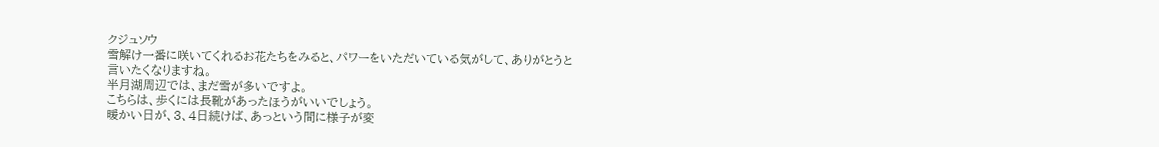クジュソウ
雪解け一番に咲いてくれるお花たちをみると、パワーをいただいている気がして、ありがとうと言いたくなりますね。
半月湖周辺では、まだ雪が多いですよ。
こちらは、歩くには長靴があったほうがいいでしょう。
暖かい日が、3、4日続けば、あっという間に様子が変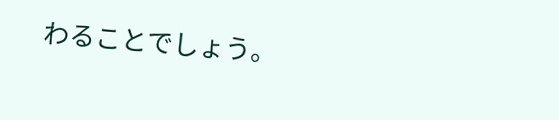わることでしょう。